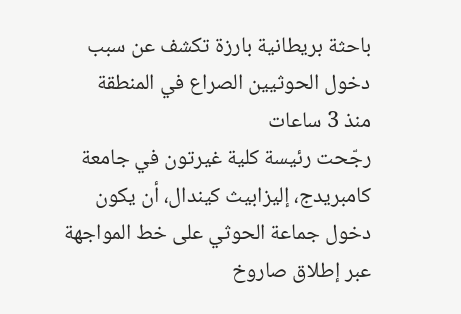باحثة بريطانية بارزة تكشف عن سبب دخول الحوثيين الصراع في المنطقة
منذ 3 ساعات
رجّحت رئيسة كلية غيرتون في جامعة كامبريدج، إليزابيث كيندال، أن يكون دخول جماعة الحوثي على خط المواجهة عبر إطلاق صاروخ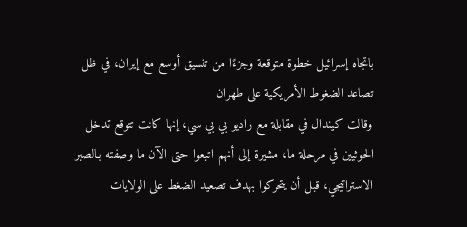باتجاه إسرائيل خطوة متوقعة وجزءًا من تنسيق أوسع مع إيران، في ظل تصاعد الضغوط الأمريكية على طهران
وقالت كيندال في مقابلة مع راديو بي بي سي، إنها كانت تتوقع تدخل الحوثيين في مرحلة ما، مشيرة إلى أنهم اتبعوا حتى الآن ما وصفته بـالصبر الاستراتيجي، قبل أن يتحركوا بهدف تصعيد الضغط على الولايات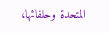المتحدة وحلفائها،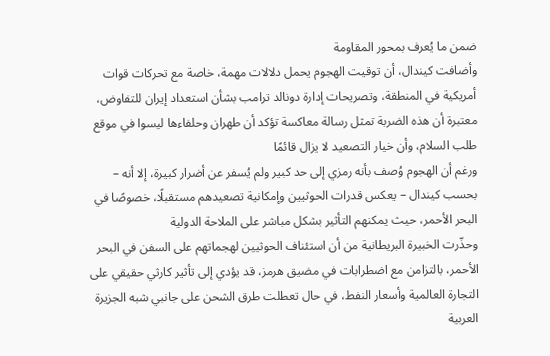ضمن ما يُعرف بمحور المقاومة
وأضافت كيندال، أن توقيت الهجوم يحمل دلالات مهمة، خاصة مع تحركات قوات أمريكية في المنطقة، وتصريحات إدارة دونالد ترامب بشأن استعداد إيران للتفاوض، معتبرة أن هذه الضربة تمثل رسالة معاكسة تؤكد أن طهران وحلفاءها ليسوا في موقع طلب السلام، وأن خيار التصعيد لا يزال قائمًا
ورغم أن الهجوم وُصف بأنه رمزي إلى حد كبير ولم يُسفر عن أضرار كبيرة، إلا أنه – بحسب كيندال – يعكس قدرات الحوثيين وإمكانية تصعيدهم مستقبلًا، خصوصًا في البحر الأحمر، حيث يمكنهم التأثير بشكل مباشر على الملاحة الدولية
وحذّرت الخبيرة البريطانية من أن استئناف الحوثيين لهجماتهم على السفن في البحر الأحمر، بالتزامن مع اضطرابات في مضيق هرمز، قد يؤدي إلى تأثير كارثي حقيقي على التجارة العالمية وأسعار النفط، في حال تعطلت طرق الشحن على جانبي شبه الجزيرة العربية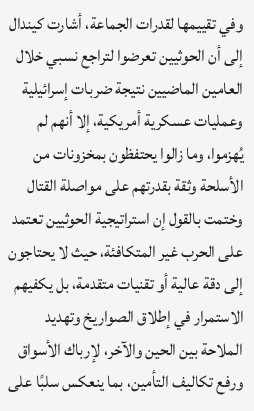وفي تقييمها لقدرات الجماعة، أشارت كيندال إلى أن الحوثيين تعرضوا لتراجع نسبي خلال العامين الماضيين نتيجة ضربات إسرائيلية وعمليات عسكرية أمريكية، إلا أنهم لم يُهزموا، وما زالوا يحتفظون بمخزونات من الأسلحة وثقة بقدرتهم على مواصلة القتال
وختمت بالقول إن استراتيجية الحوثيين تعتمد على الحرب غير المتكافئة، حيث لا يحتاجون إلى دقة عالية أو تقنيات متقدمة، بل يكفيهم الاستمرار في إطلاق الصواريخ وتهديد الملاحة بين الحين والآخر، لإرباك الأسواق ورفع تكاليف التأمين، بما ينعكس سلبًا على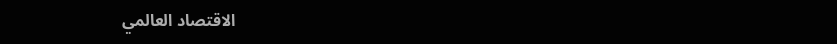الاقتصاد العالمي